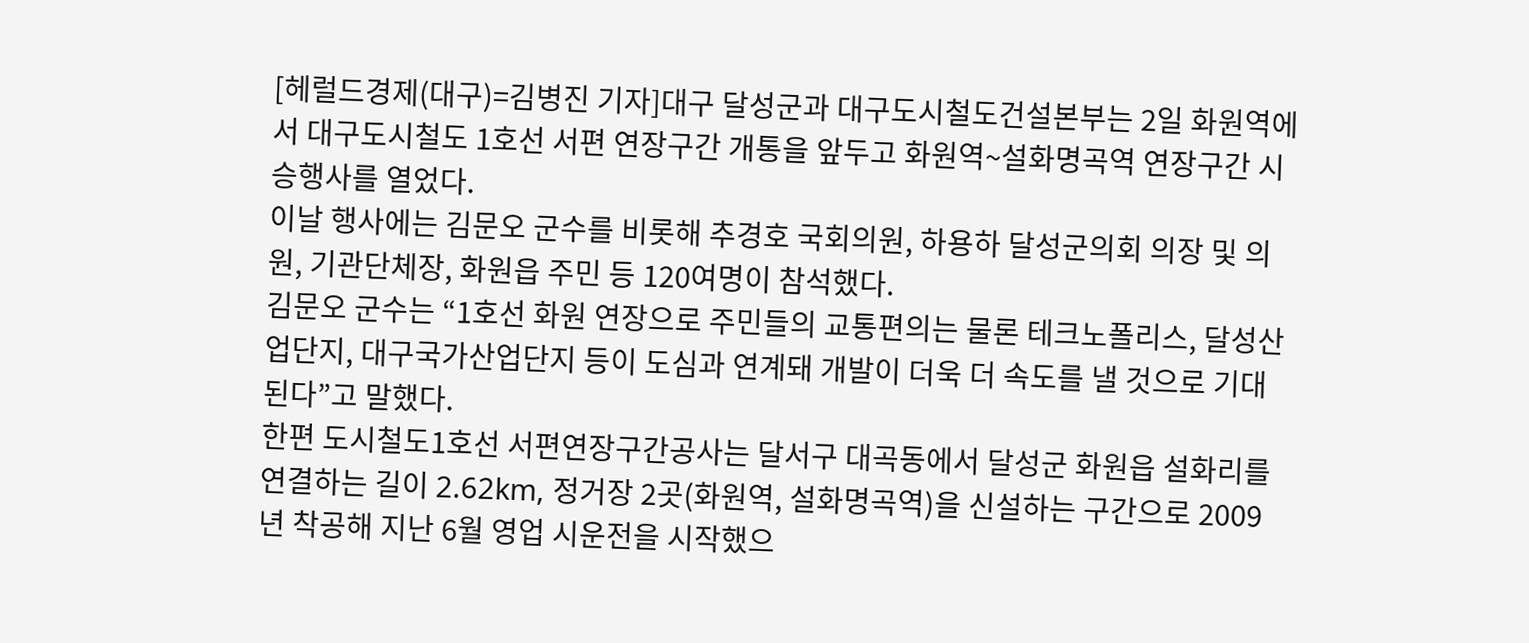[헤럴드경제(대구)=김병진 기자]대구 달성군과 대구도시철도건설본부는 2일 화원역에서 대구도시철도 1호선 서편 연장구간 개통을 앞두고 화원역~설화명곡역 연장구간 시승행사를 열었다.
이날 행사에는 김문오 군수를 비롯해 추경호 국회의원, 하용하 달성군의회 의장 및 의원, 기관단체장, 화원읍 주민 등 120여명이 참석했다.
김문오 군수는 “1호선 화원 연장으로 주민들의 교통편의는 물론 테크노폴리스, 달성산업단지, 대구국가산업단지 등이 도심과 연계돼 개발이 더욱 더 속도를 낼 것으로 기대된다”고 말했다.
한편 도시철도1호선 서편연장구간공사는 달서구 대곡동에서 달성군 화원읍 설화리를 연결하는 길이 2.62km, 정거장 2곳(화원역, 설화명곡역)을 신설하는 구간으로 2009년 착공해 지난 6월 영업 시운전을 시작했으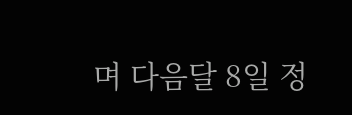며 다음달 8일 정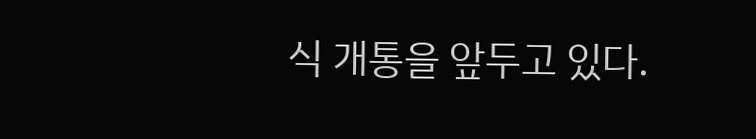식 개통을 앞두고 있다.